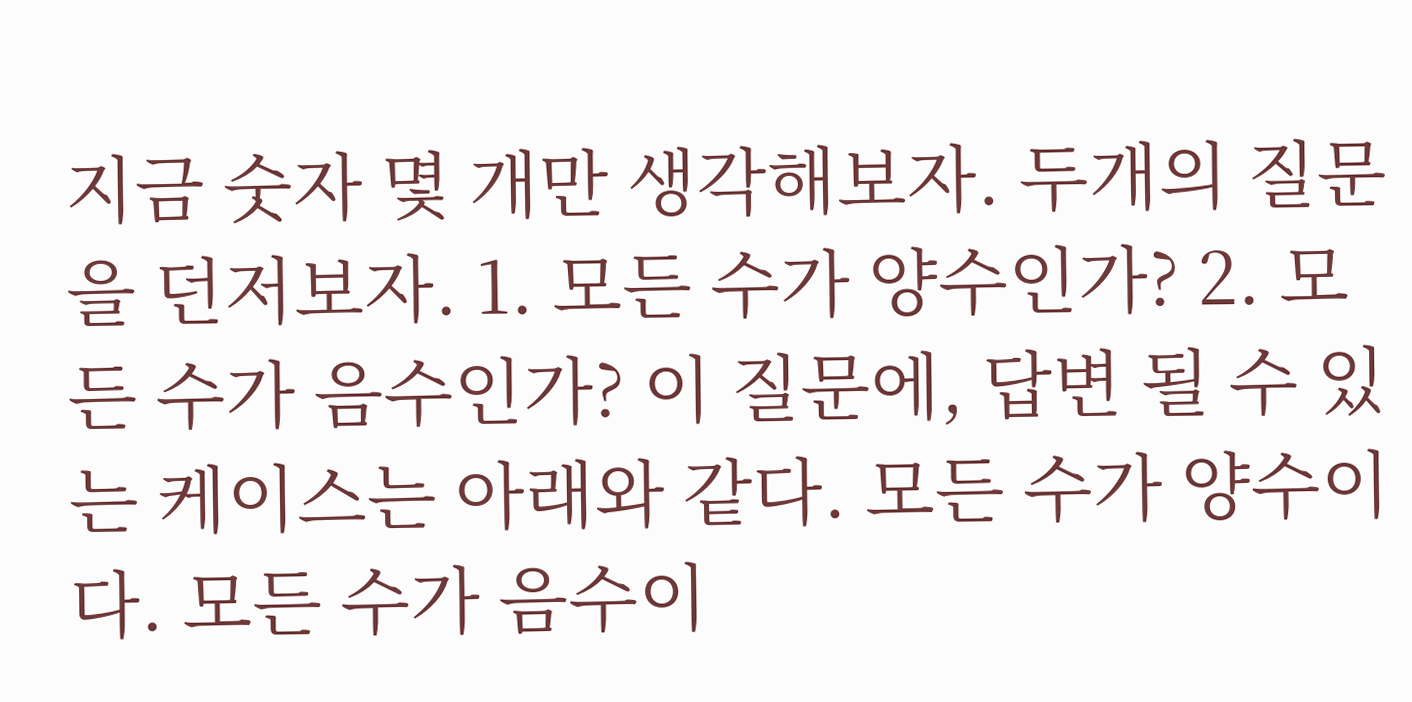지금 숫자 몇 개만 생각해보자. 두개의 질문을 던저보자. 1. 모든 수가 양수인가? 2. 모든 수가 음수인가? 이 질문에, 답변 될 수 있는 케이스는 아래와 같다. 모든 수가 양수이다. 모든 수가 음수이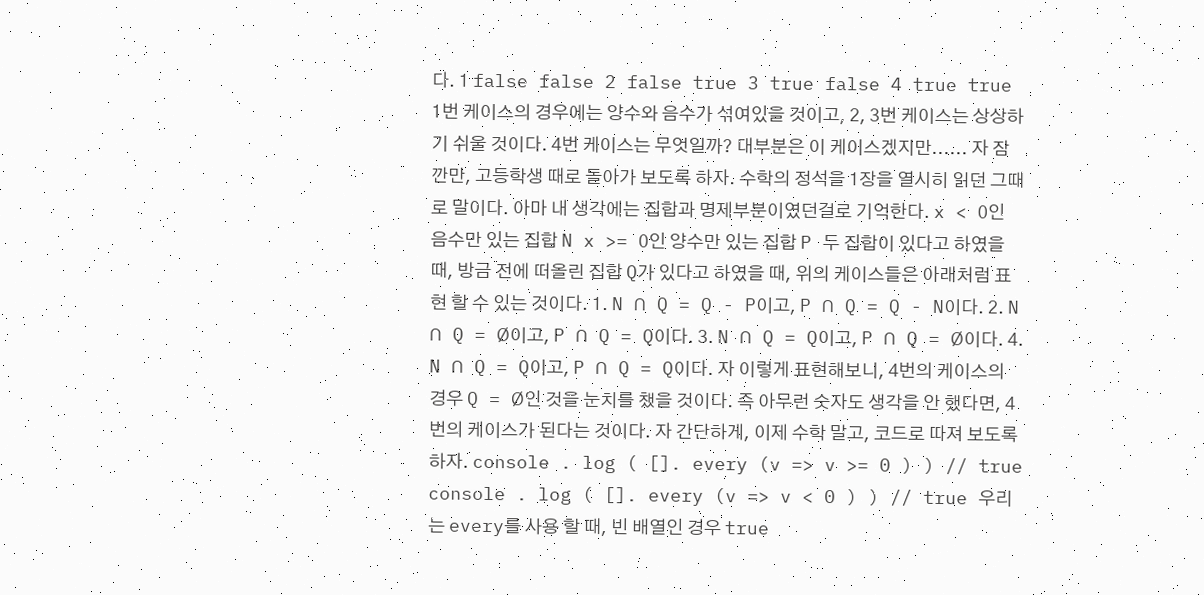다. 1 false false 2 false true 3 true false 4 true true 1번 케이스의 경우에는 양수와 음수가 섞여있을 것이고, 2, 3번 케이스는 상상하기 쉬울 것이다. 4번 케이스는 무엇일까? 대부분은 이 케이스겠지만...... 자 잠깐만, 고등학생 때로 돌아가 보도록 하자. 수학의 정석을 1장을 열시히 읽던 그때로 말이다. 아마 내 생각에는 집합과 명제부분이였던걸로 기억한다. x < 0인 음수만 있는 집합 N x >= 0인 양수만 있는 집합 P 두 집합이 있다고 하였을 때, 방금 전에 떠올린 집합 Q가 있다고 하였을 때, 위의 케이스들은 아래처럼 표현 할 수 있는 것이다. 1. N ∩ Q = Q - P이고, P ∩ Q = Q - N이다. 2. N ∩ Q = ∅이고, P ∩ Q = Q이다. 3. N ∩ Q = Q이고, P ∩ Q = ∅이다. 4. N ∩ Q = Q이고, P ∩ Q = Q이다. 자 이렇게 표현해보니, 4번의 케이스의 경우 Q = ∅인 것을 눈치를 챘을 것이다. 즉 아무런 숫자도 생각을 안 했다면, 4번의 케이스가 된다는 것이다. 자 간단하게, 이제 수학 말고, 코드로 따져 보도록 하자. console . log ( []. every (v => v >= 0 ) ) // true console . log ( []. every (v => v < 0 ) ) // true 우리는 every를 사용 할 때, 빈 배열인 경우 true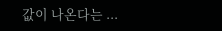값이 나온다는 ...